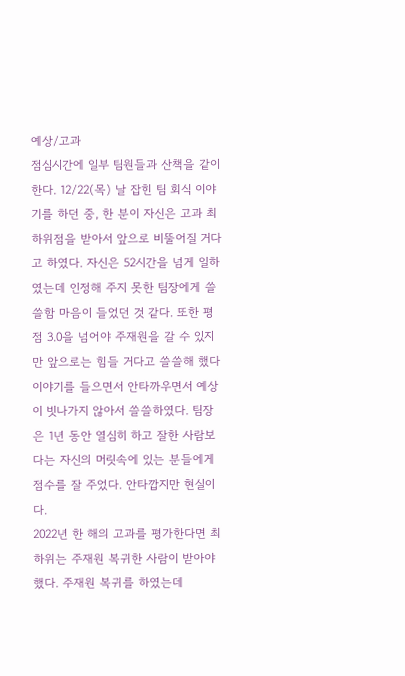예상/고과
점심시간에 일부 팀원들과 산책을 같이한다. 12/22(목) 날 잡힌 팀 회식 이야기를 하던 중, 한 분이 자신은 고과 최하위점을 받아서 앞으로 비뚤어질 거다고 하였다. 자신은 52시간을 넘게 일하였는데 인정해 주지 못한 팀장에게 쓸쓸함 마음이 들었던 것 같다. 또한 평점 3.0을 넘어야 주재원을 갈 수 있지만 앞으로는 힘들 거다고 쓸쓸해 했다
이야기를 들으면서 안타까우면서 예상이 빗나가지 않아서 쓸쓸하였다. 팀장은 1년 동안 열심히 하고 잘한 사람보다는 자신의 머릿속에 있는 분들에게 점수를 잘 주었다. 안타깝지만 현실이다.
2022년 한 해의 고과를 평가한다면 최하위는 주재원 복귀한 사람이 받아야 했다. 주재원 복귀를 하였는데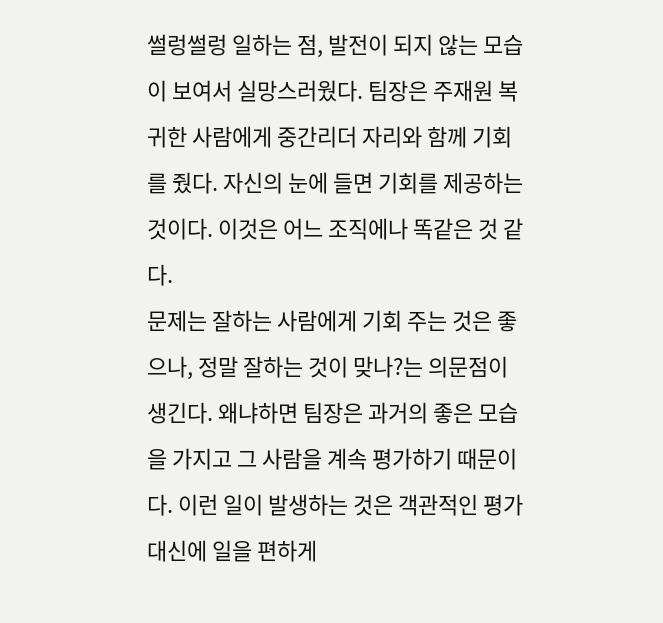썰렁썰렁 일하는 점, 발전이 되지 않는 모습이 보여서 실망스러웠다. 팀장은 주재원 복귀한 사람에게 중간리더 자리와 함께 기회를 줬다. 자신의 눈에 들면 기회를 제공하는 것이다. 이것은 어느 조직에나 똑같은 것 같다.
문제는 잘하는 사람에게 기회 주는 것은 좋으나, 정말 잘하는 것이 맞나?는 의문점이 생긴다. 왜냐하면 팀장은 과거의 좋은 모습을 가지고 그 사람을 계속 평가하기 때문이다. 이런 일이 발생하는 것은 객관적인 평가 대신에 일을 편하게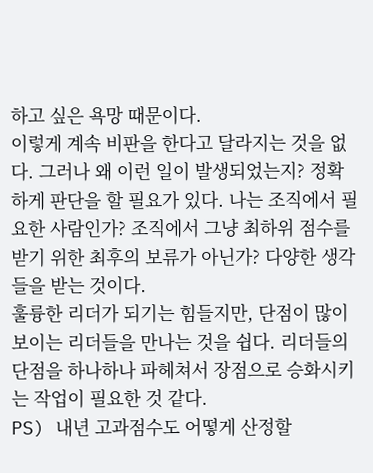하고 싶은 욕망 때문이다.
이렇게 계속 비판을 한다고 달라지는 것을 없다. 그러나 왜 이런 일이 발생되었는지? 정확하게 판단을 할 필요가 있다. 나는 조직에서 필요한 사람인가? 조직에서 그냥 최하위 점수를 받기 위한 최후의 보류가 아닌가? 다양한 생각들을 받는 것이다.
훌륭한 리더가 되기는 힘들지만, 단점이 많이 보이는 리더들을 만나는 것을 쉽다. 리더들의 단점을 하나하나 파헤쳐서 장점으로 승화시키는 작업이 필요한 것 같다.
PS) 내년 고과점수도 어떻게 산정할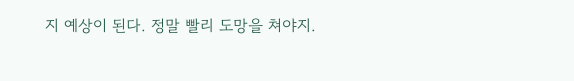지 예상이 된다. 정말 빨리 도망을 쳐야지.